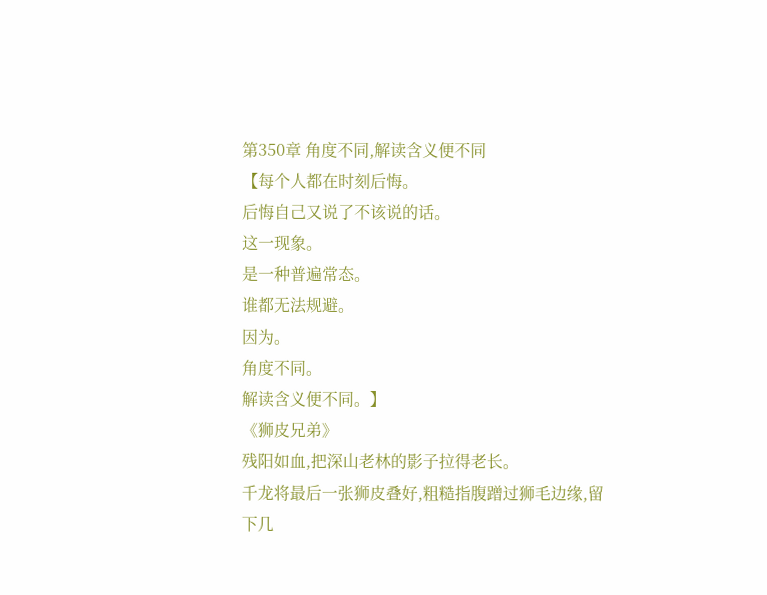第350章 角度不同,解读含义便不同
【每个人都在时刻后悔。
后悔自己又说了不该说的话。
这一现象。
是一种普遍常态。
谁都无法规避。
因为。
角度不同。
解读含义便不同。】
《狮皮兄弟》
残阳如血,把深山老林的影子拉得老长。
千龙将最后一张狮皮叠好,粗糙指腹蹭过狮毛边缘,留下几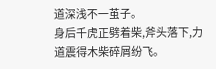道深浅不一茧子。
身后千虎正劈着柴,斧头落下,力道震得木柴碎屑纷飞。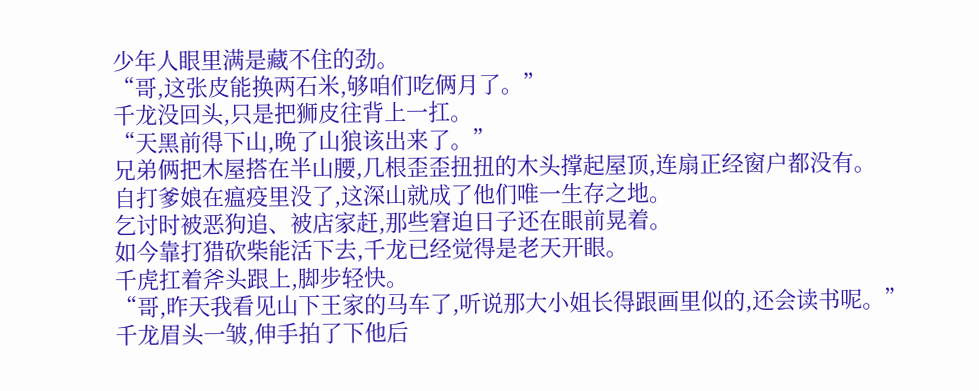少年人眼里满是藏不住的劲。
“哥,这张皮能换两石米,够咱们吃俩月了。”
千龙没回头,只是把狮皮往背上一扛。
“天黑前得下山,晚了山狼该出来了。”
兄弟俩把木屋搭在半山腰,几根歪歪扭扭的木头撑起屋顶,连扇正经窗户都没有。
自打爹娘在瘟疫里没了,这深山就成了他们唯一生存之地。
乞讨时被恶狗追、被店家赶,那些窘迫日子还在眼前晃着。
如今靠打猎砍柴能活下去,千龙已经觉得是老天开眼。
千虎扛着斧头跟上,脚步轻快。
“哥,昨天我看见山下王家的马车了,听说那大小姐长得跟画里似的,还会读书呢。”
千龙眉头一皱,伸手拍了下他后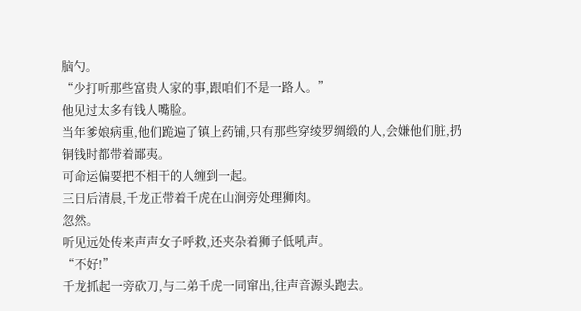脑勺。
“少打听那些富贵人家的事,跟咱们不是一路人。”
他见过太多有钱人嘴脸。
当年爹娘病重,他们跪遍了镇上药铺,只有那些穿绫罗绸缎的人,会嫌他们脏,扔铜钱时都带着鄙夷。
可命运偏要把不相干的人缠到一起。
三日后清晨,千龙正带着千虎在山涧旁处理狮肉。
忽然。
听见远处传来声声女子呼救,还夹杂着狮子低吼声。
“不好!”
千龙抓起一旁砍刀,与二弟千虎一同窜出,往声音源头跑去。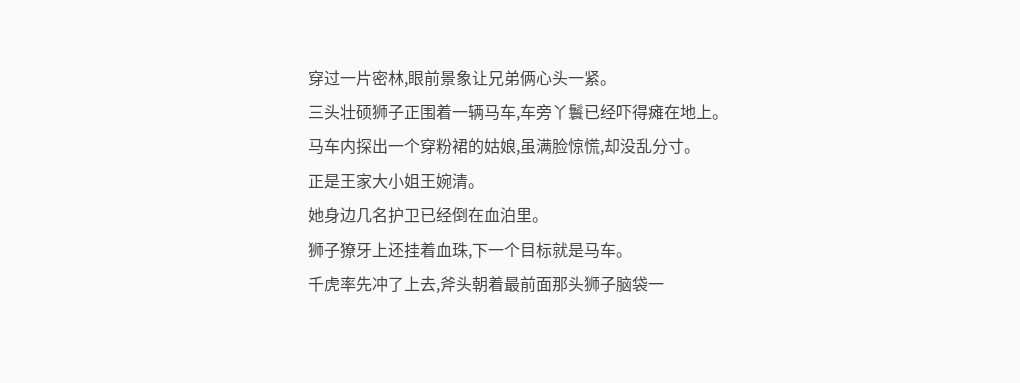穿过一片密林,眼前景象让兄弟俩心头一紧。
三头壮硕狮子正围着一辆马车,车旁丫鬟已经吓得瘫在地上。
马车内探出一个穿粉裙的姑娘,虽满脸惊慌,却没乱分寸。
正是王家大小姐王婉清。
她身边几名护卫已经倒在血泊里。
狮子獠牙上还挂着血珠,下一个目标就是马车。
千虎率先冲了上去,斧头朝着最前面那头狮子脑袋一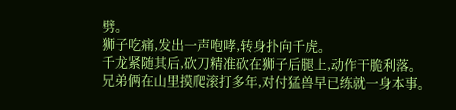劈。
狮子吃痛,发出一声咆哮,转身扑向千虎。
千龙紧随其后,砍刀精准砍在狮子后腿上,动作干脆利落。
兄弟俩在山里摸爬滚打多年,对付猛兽早已练就一身本事。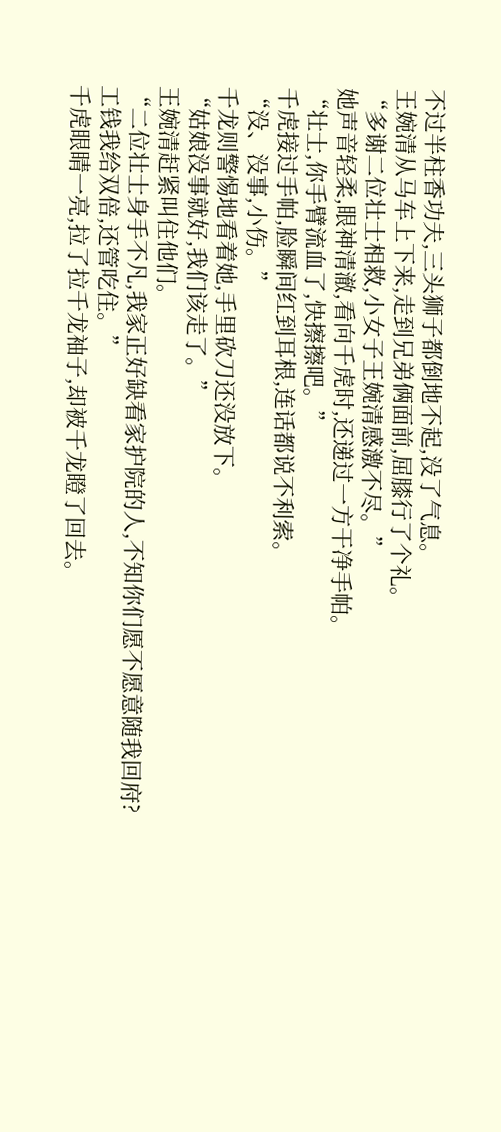不过半柱香功夫,三头狮子都倒地不起,没了气息。
王婉清从马车上下来,走到兄弟俩面前,屈膝行了个礼。
“多谢二位壮士相救,小女子王婉清感激不尽。”
她声音轻柔,眼神清澈,看向千虎时,还递过一方干净手帕。
“壮士,你手臂流血了,快擦擦吧。”
千虎接过手帕,脸瞬间红到耳根,连话都说不利索。
“没、没事,小伤。”
千龙则警惕地看着她,手里砍刀还没放下。
“姑娘没事就好,我们该走了。”
王婉清赶紧叫住他们。
“二位壮士身手不凡,我家正好缺看家护院的人,不知你们愿不愿意随我回府?
工钱我给双倍,还管吃住。”
千虎眼睛一亮,拉了拉千龙袖子,却被千龙瞪了回去。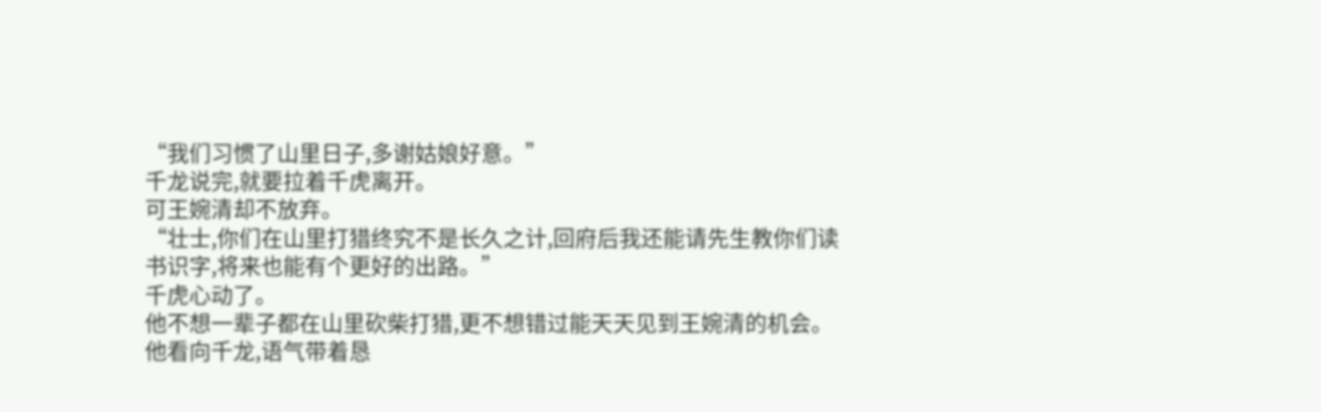“我们习惯了山里日子,多谢姑娘好意。”
千龙说完,就要拉着千虎离开。
可王婉清却不放弃。
“壮士,你们在山里打猎终究不是长久之计,回府后我还能请先生教你们读书识字,将来也能有个更好的出路。”
千虎心动了。
他不想一辈子都在山里砍柴打猎,更不想错过能天天见到王婉清的机会。
他看向千龙,语气带着恳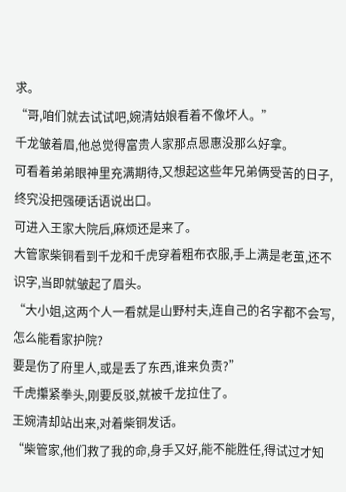求。
“哥,咱们就去试试吧,婉清姑娘看着不像坏人。”
千龙皱着眉,他总觉得富贵人家那点恩惠没那么好拿。
可看着弟弟眼神里充满期待,又想起这些年兄弟俩受苦的日子,终究没把强硬话语说出口。
可进入王家大院后,麻烦还是来了。
大管家柴铜看到千龙和千虎穿着粗布衣服,手上满是老茧,还不识字,当即就皱起了眉头。
“大小姐,这两个人一看就是山野村夫,连自己的名字都不会写,怎么能看家护院?
要是伤了府里人,或是丢了东西,谁来负责?”
千虎攥紧拳头,刚要反驳,就被千龙拉住了。
王婉清却站出来,对着柴铜发话。
“柴管家,他们救了我的命,身手又好,能不能胜任,得试过才知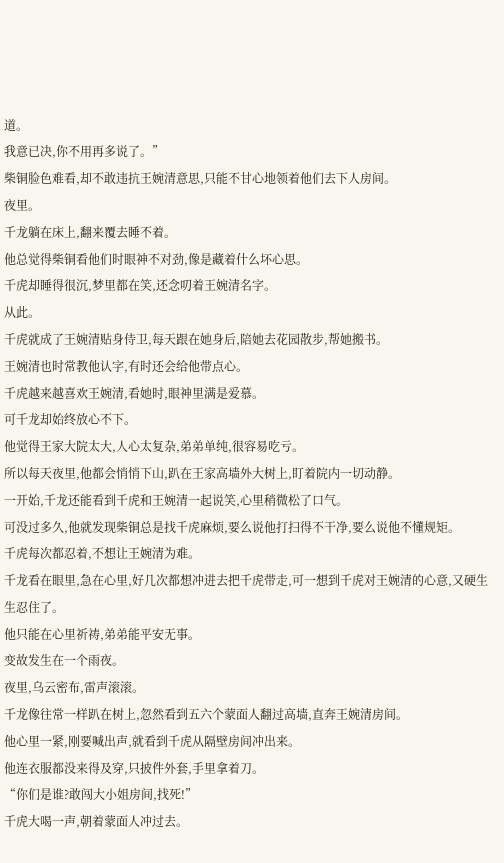道。
我意已决,你不用再多说了。”
柴铜脸色难看,却不敢违抗王婉清意思,只能不甘心地领着他们去下人房间。
夜里。
千龙躺在床上,翻来覆去睡不着。
他总觉得柴铜看他们时眼神不对劲,像是藏着什么坏心思。
千虎却睡得很沉,梦里都在笑,还念叨着王婉清名字。
从此。
千虎就成了王婉清贴身侍卫,每天跟在她身后,陪她去花园散步,帮她搬书。
王婉清也时常教他认字,有时还会给他带点心。
千虎越来越喜欢王婉清,看她时,眼神里满是爱慕。
可千龙却始终放心不下。
他觉得王家大院太大,人心太复杂,弟弟单纯,很容易吃亏。
所以每天夜里,他都会悄悄下山,趴在王家高墙外大树上,盯着院内一切动静。
一开始,千龙还能看到千虎和王婉清一起说笑,心里稍微松了口气。
可没过多久,他就发现柴铜总是找千虎麻烦,要么说他打扫得不干净,要么说他不懂规矩。
千虎每次都忍着,不想让王婉清为难。
千龙看在眼里,急在心里,好几次都想冲进去把千虎带走,可一想到千虎对王婉清的心意,又硬生生忍住了。
他只能在心里祈祷,弟弟能平安无事。
变故发生在一个雨夜。
夜里,乌云密布,雷声滚滚。
千龙像往常一样趴在树上,忽然看到五六个蒙面人翻过高墙,直奔王婉清房间。
他心里一紧,刚要喊出声,就看到千虎从隔壁房间冲出来。
他连衣服都没来得及穿,只披件外套,手里拿着刀。
“你们是谁?敢闯大小姐房间,找死!”
千虎大喝一声,朝着蒙面人冲过去。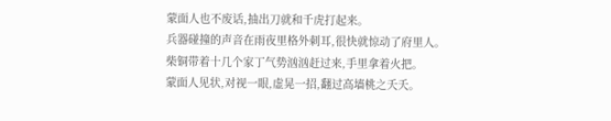蒙面人也不废话,抽出刀就和千虎打起来。
兵器碰撞的声音在雨夜里格外刺耳,很快就惊动了府里人。
柴铜带着十几个家丁气势汹汹赶过来,手里拿着火把。
蒙面人见状,对视一眼,虚晃一招,翻过高墙桃之夭夭。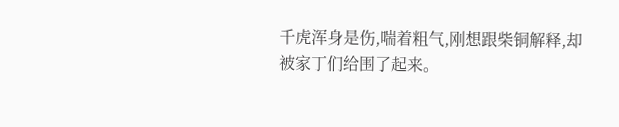千虎浑身是伤,喘着粗气,刚想跟柴铜解释,却被家丁们给围了起来。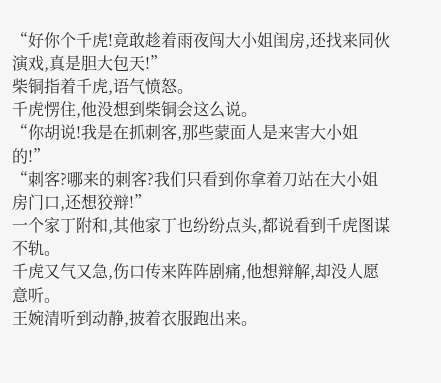“好你个千虎!竟敢趁着雨夜闯大小姐闺房,还找来同伙演戏,真是胆大包天!”
柴铜指着千虎,语气愤怒。
千虎愣住,他没想到柴铜会这么说。
“你胡说!我是在抓刺客,那些蒙面人是来害大小姐的!”
“刺客?哪来的刺客?我们只看到你拿着刀站在大小姐房门口,还想狡辩!”
一个家丁附和,其他家丁也纷纷点头,都说看到千虎图谋不轨。
千虎又气又急,伤口传来阵阵剧痛,他想辩解,却没人愿意听。
王婉清听到动静,披着衣服跑出来。